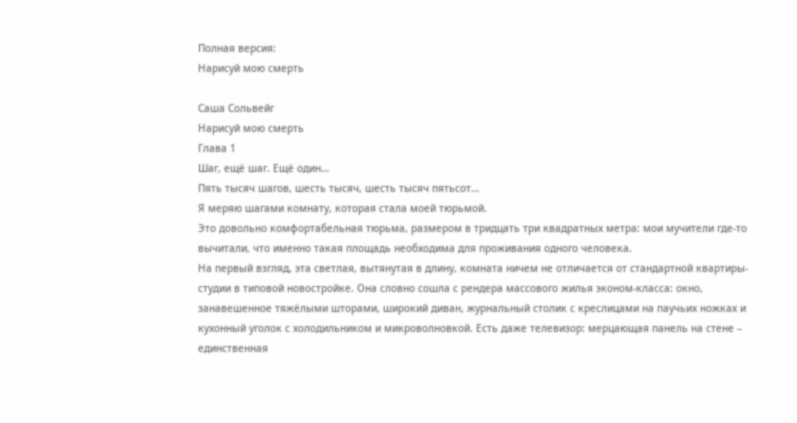Полная версия:
Нарисуй мою смерть

Саша Сольвейг
Нарисуй мою смерть
Глава 1
Шаг, ещё шаг. Ещё один…
Пять тысяч шагов, шесть тысяч, шесть тысяч пятьсот…
Я меряю шагами комнату, которая стала моей тюрьмой.
Это довольно комфортабельная тюрьма, размером в тридцать три квадратных метра: мои мучители где-то вычитали, что именно такая площадь необходима для проживания одного человека.
На первый взгляд, эта светлая, вытянутая в длину, комната ничем не отличается от стандартной квартиры-студии в типовой новостройке. Она словно сошла с рендера массового жилья эконом-класса: окно, занавешенное тяжёлыми шторами, широкий диван, журнальный столик с креслицами на паучьих ножках и кухонный уголок с холодильником и микроволновкой. Есть даже телевизор: мерцающая панель на стене – единственная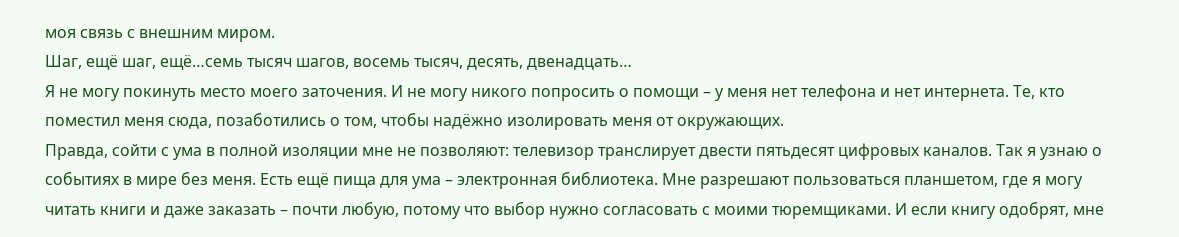моя связь с внешним миром.
Шаг, ещё шаг, ещё…семь тысяч шагов, восемь тысяч, десять, двенадцать…
Я не могу покинуть место моего заточения. И не могу никого попросить о помощи – у меня нет телефона и нет интернета. Те, кто поместил меня сюда, позаботились о том, чтобы надёжно изолировать меня от окружающих.
Правда, сойти с ума в полной изоляции мне не позволяют: телевизор транслирует двести пятьдесят цифровых каналов. Так я узнаю о событиях в мире без меня. Есть ещё пища для ума – электронная библиотека. Мне разрешают пользоваться планшетом, где я могу читать книги и даже заказать – почти любую, потому что выбор нужно согласовать с моими тюремщиками. И если книгу одобрят, мне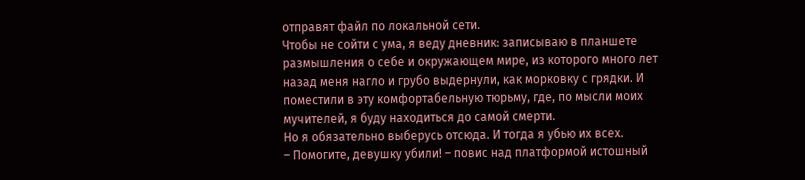отправят файл по локальной сети.
Чтобы не сойти с ума, я веду дневник: записываю в планшете размышления о себе и окружающем мире, из которого много лет назад меня нагло и грубо выдернули, как морковку с грядки. И поместили в эту комфортабельную тюрьму, где, по мысли моих мучителей, я буду находиться до самой смерти.
Но я обязательно выберусь отсюда. И тогда я убью их всех.
– Помогите, девушку убили! – повис над платформой истошный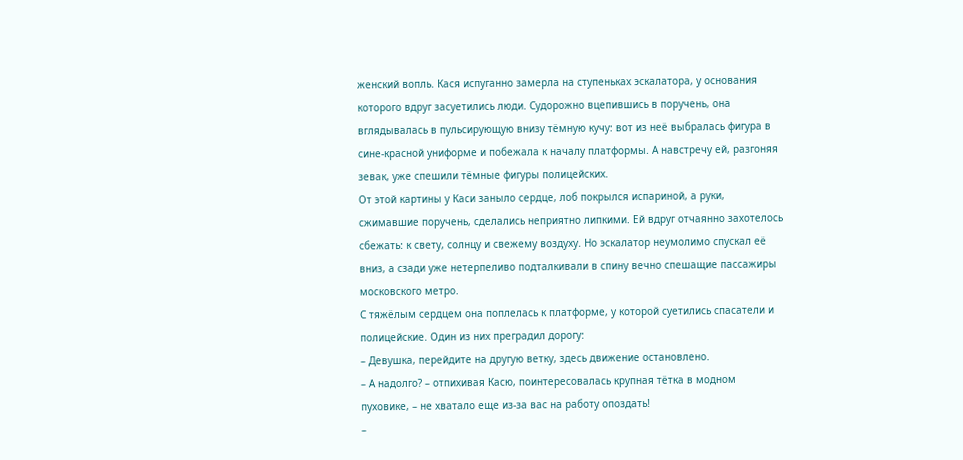женский вопль. Кася испуганно замерла на ступеньках эскалатора, у основания которого вдруг засуетились люди. Судорожно вцепившись в поручень, она вглядывалась в пульсирующую внизу тёмную кучу: вот из неё выбралась фигура в сине-красной униформе и побежала к началу платформы. А навстречу ей, разгоняя зевак, уже спешили тёмные фигуры полицейских.
От этой картины у Каси заныло сердце, лоб покрылся испариной, а руки, сжимавшие поручень, сделались неприятно липкими. Ей вдруг отчаянно захотелось сбежать: к свету, солнцу и свежему воздуху. Но эскалатор неумолимо спускал её вниз, а сзади уже нетерпеливо подталкивали в спину вечно спешащие пассажиры московского метро.
С тяжёлым сердцем она поплелась к платформе, у которой суетились спасатели и полицейские. Один из них преградил дорогу:
– Девушка, перейдите на другую ветку, здесь движение остановлено.
– А надолго? – отпихивая Касю, поинтересовалась крупная тётка в модном пуховике, – не хватало еще из-за вас на работу опоздать!
–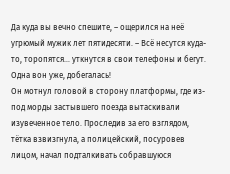Да куда вы вечно спешите, – ощерился на неё угрюмый мужик лет пятидесяти. – Всё несутся куда-то, торопятся… уткнутся в свои телефоны и бегут. Одна вон уже, добегалась!
Он мотнул головой в сторону платформы, где из-под морды застывшего поезда вытаскивали изувеченное тело. Проследив за его взглядом, тётка взвизгнула, а полицейский, посуровев лицом, начал подталкивать собравшуюся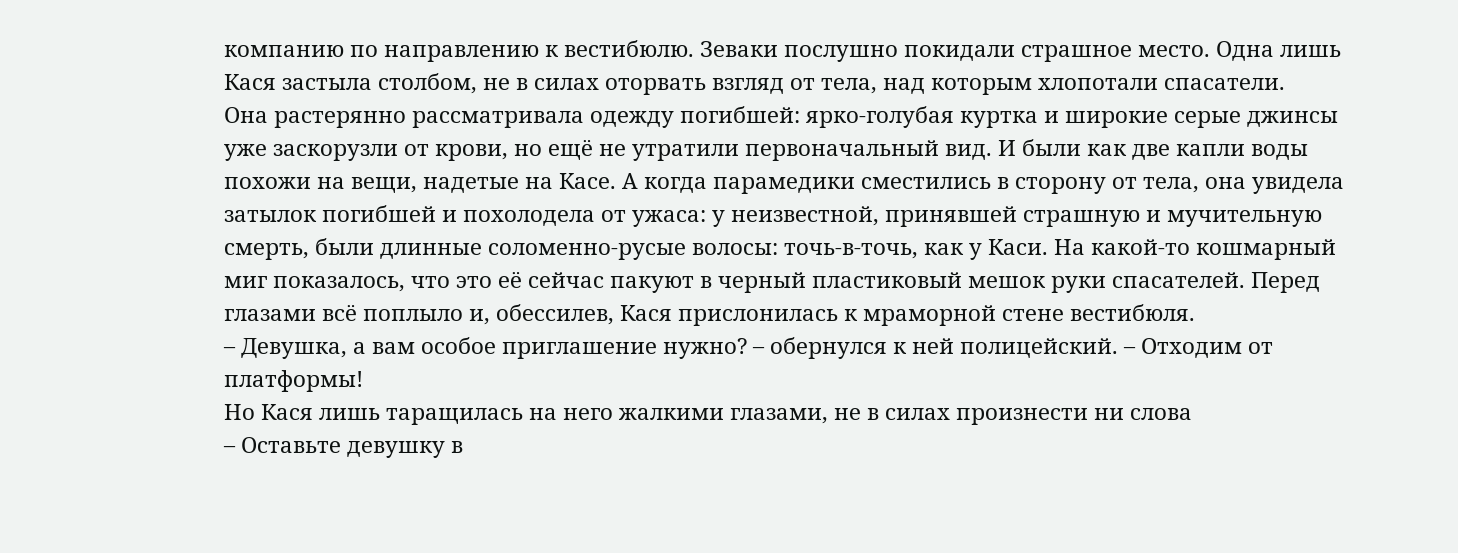компанию по направлению к вестибюлю. Зеваки послушно покидали страшное место. Одна лишь Кася застыла столбом, не в силах оторвать взгляд от тела, над которым хлопотали спасатели.
Она растерянно рассматривала одежду погибшей: ярко-голубая куртка и широкие серые джинсы уже заскорузли от крови, но ещё не утратили первоначальный вид. И были как две капли воды похожи на вещи, надетые на Касе. А когда парамедики сместились в сторону от тела, она увидела затылок погибшей и похолодела от ужаса: у неизвестной, принявшей страшную и мучительную смерть, были длинные соломенно-русые волосы: точь-в-точь, как у Каси. На какой-то кошмарный миг показалось, что это её сейчас пакуют в черный пластиковый мешок руки спасателей. Перед глазами всё поплыло и, обессилев, Кася прислонилась к мраморной стене вестибюля.
– Девушка, а вам особое приглашение нужно? – обернулся к ней полицейский. – Отходим от платформы!
Но Кася лишь таращилась на него жалкими глазами, не в силах произнести ни слова
– Оставьте девушку в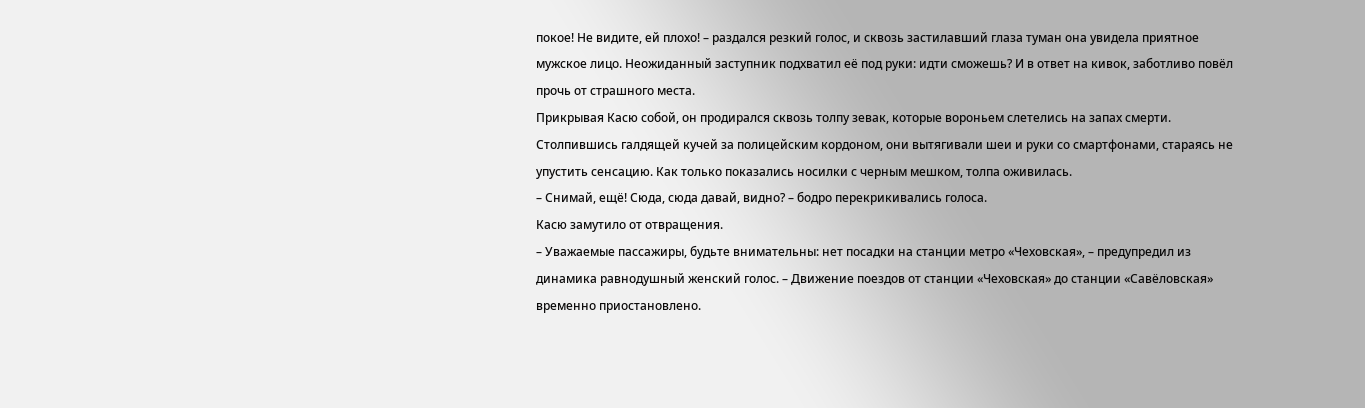покое! Не видите, ей плохо! – раздался резкий голос, и сквозь застилавший глаза туман она увидела приятное мужское лицо. Неожиданный заступник подхватил её под руки: идти сможешь? И в ответ на кивок, заботливо повёл прочь от страшного места.
Прикрывая Касю собой, он продирался сквозь толпу зевак, которые вороньем слетелись на запах смерти. Столпившись галдящей кучей за полицейским кордоном, они вытягивали шеи и руки со смартфонами, стараясь не упустить сенсацию. Как только показались носилки с черным мешком, толпа оживилась.
– Снимай, ещё! Сюда, сюда давай, видно? – бодро перекрикивались голоса.
Касю замутило от отвращения.
– Уважаемые пассажиры, будьте внимательны: нет посадки на станции метро «Чеховская», – предупредил из динамика равнодушный женский голос. – Движение поездов от станции «Чеховская» до станции «Савёловская» временно приостановлено.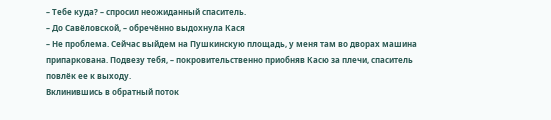– Тебе куда? – спросил неожиданный спаситель.
– До Савёловской, – обречённо выдохнула Кася
– Не проблема. Сейчас выйдем на Пушкинскую площадь, у меня там во дворах машина припаркована. Подвезу тебя, – покровительственно приобняв Касю за плечи, спаситель повлёк ее к выходу.
Вклинившись в обратный поток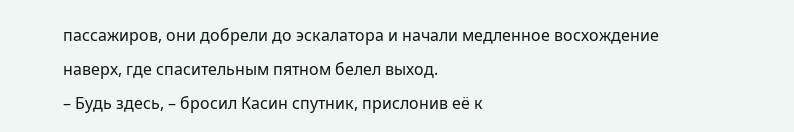пассажиров, они добрели до эскалатора и начали медленное восхождение наверх, где спасительным пятном белел выход.
– Будь здесь, – бросил Касин спутник, прислонив её к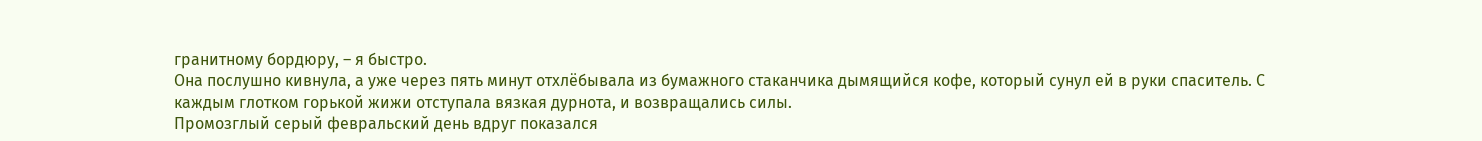гранитному бордюру, – я быстро.
Она послушно кивнула, а уже через пять минут отхлёбывала из бумажного стаканчика дымящийся кофе, который сунул ей в руки спаситель. С каждым глотком горькой жижи отступала вязкая дурнота, и возвращались силы.
Промозглый серый февральский день вдруг показался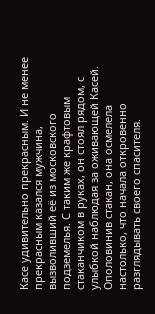Касе удивительно прекрасным. И не менее прекрасным казался мужчина, вызволивший её из московского подземелья. С таким же крафтовым стаканчиком в руках, он стоял рядом, с улыбкой наблюдая за оживающей Касей.
Ополовинив стакан, она осмелела настолько, что начала откровенно разглядывать своего спасителя.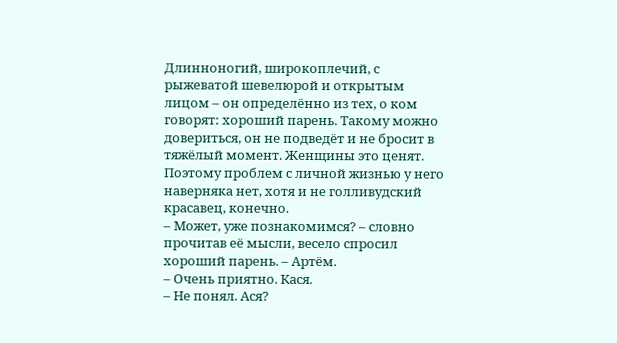Длинноногий, широкоплечий, с рыжеватой шевелюрой и открытым лицом – он определённо из тех, о ком говорят: хороший парень. Такому можно довериться, он не подведёт и не бросит в тяжёлый момент. Женщины это ценят. Поэтому проблем с личной жизнью у него наверняка нет, хотя и не голливудский красавец, конечно.
– Может, уже познакомимся? – словно прочитав её мысли, весело спросил хороший парень. – Артём.
– Очень приятно. Кася.
– Не понял. Ася?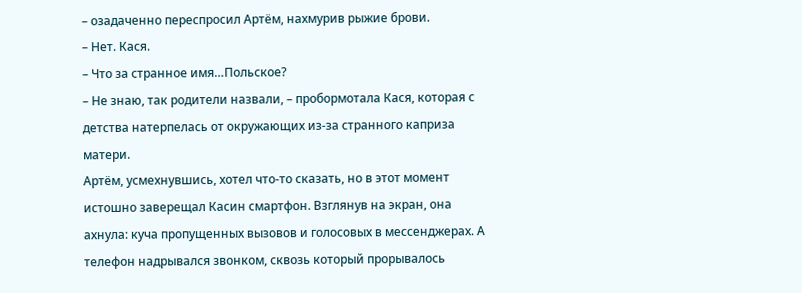– озадаченно переспросил Артём, нахмурив рыжие брови.
– Нет. Кася.
– Что за странное имя…Польское?
– Не знаю, так родители назвали, – пробормотала Кася, которая с детства натерпелась от окружающих из-за странного каприза матери.
Артём, усмехнувшись, хотел что-то сказать, но в этот момент истошно заверещал Касин смартфон. Взглянув на экран, она ахнула: куча пропущенных вызовов и голосовых в мессенджерах. А телефон надрывался звонком, сквозь который прорывалось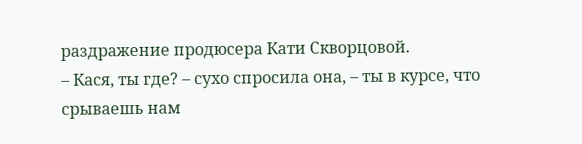раздражение продюсера Кати Скворцовой.
– Кася, ты где? – сухо спросила она, – ты в курсе, что срываешь нам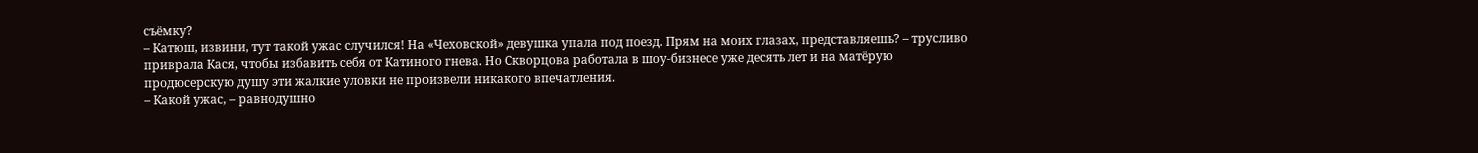съёмку?
– Катюш, извини, тут такой ужас случился! На «Чеховской» девушка упала под поезд. Прям на моих глазах, представляешь? – трусливо приврала Кася, чтобы избавить себя от Катиного гнева. Но Скворцова работала в шоу-бизнесе уже десять лет и на матёрую продюсерскую душу эти жалкие уловки не произвели никакого впечатления.
– Какой ужас, – равнодушно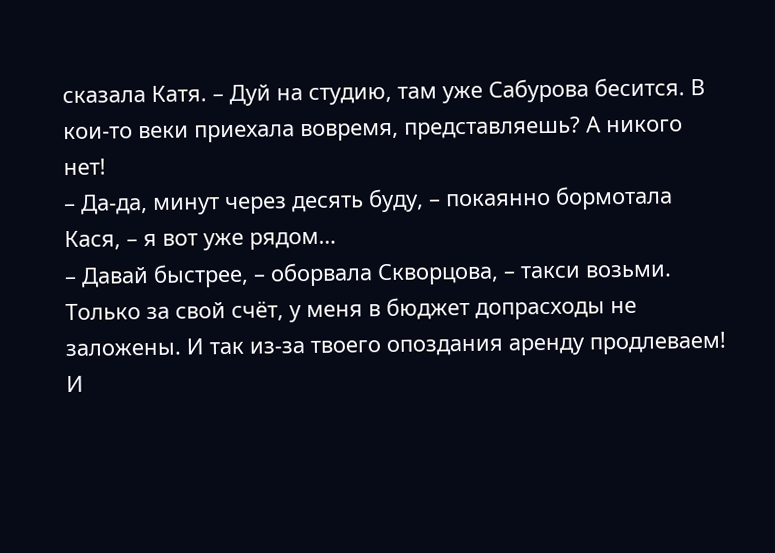сказала Катя. – Дуй на студию, там уже Сабурова бесится. В кои-то веки приехала вовремя, представляешь? А никого нет!
– Да-да, минут через десять буду, – покаянно бормотала Кася, – я вот уже рядом…
– Давай быстрее, – оборвала Скворцова, – такси возьми. Только за свой счёт, у меня в бюджет допрасходы не заложены. И так из-за твоего опоздания аренду продлеваем!
И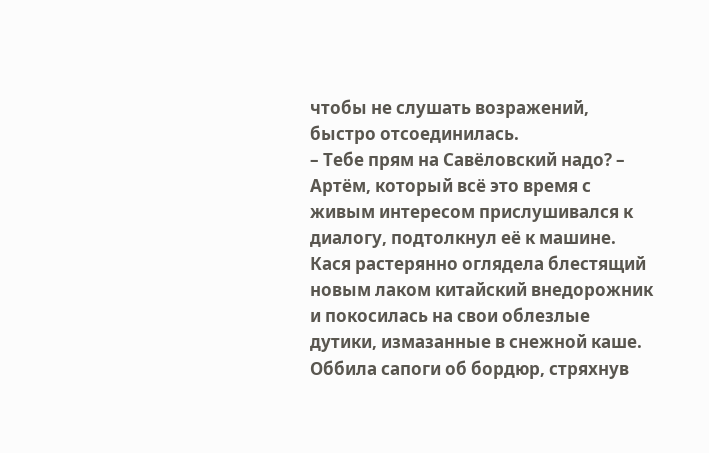чтобы не слушать возражений, быстро отсоединилась.
– Тебе прям на Савёловский надо? – Артём, который всё это время с живым интересом прислушивался к диалогу, подтолкнул её к машине. Кася растерянно оглядела блестящий новым лаком китайский внедорожник и покосилась на свои облезлые дутики, измазанные в снежной каше. Оббила сапоги об бордюр, стряхнув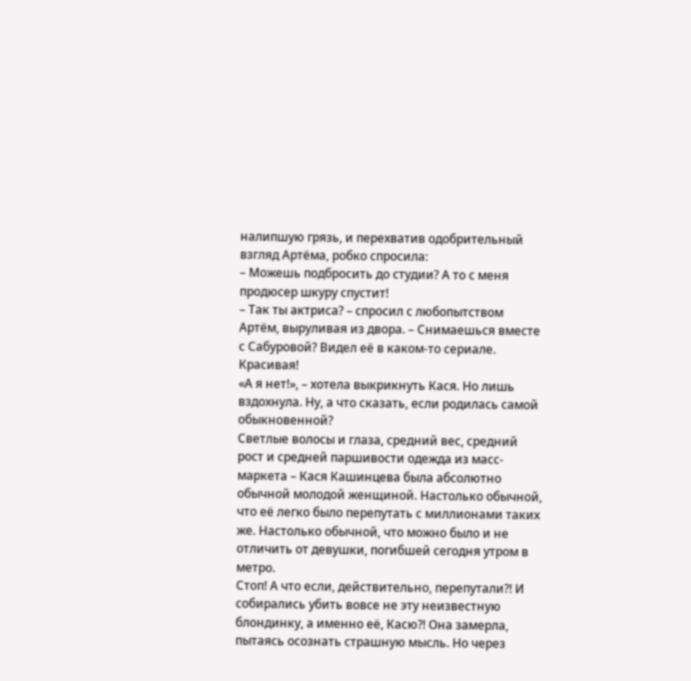налипшую грязь, и перехватив одобрительный взгляд Артёма, робко спросила:
– Можешь подбросить до студии? А то с меня продюсер шкуру спустит!
– Так ты актриса? – спросил с любопытством Артём, выруливая из двора. – Снимаешься вместе с Сабуровой? Видел её в каком-то сериале. Красивая!
«А я нет!», – хотела выкрикнуть Кася. Но лишь вздохнула. Ну, а что сказать, если родилась самой обыкновенной?
Светлые волосы и глаза, средний вес, средний рост и средней паршивости одежда из масс-маркета – Кася Кашинцева была абсолютно обычной молодой женщиной. Настолько обычной, что её легко было перепутать с миллионами таких же. Настолько обычной, что можно было и не отличить от девушки, погибшей сегодня утром в метро.
Стоп! А что если, действительно, перепутали?! И собирались убить вовсе не эту неизвестную блондинку, а именно её, Касю?! Она замерла, пытаясь осознать страшную мысль. Но через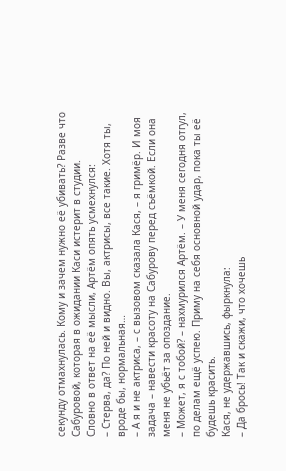секунду отмахнулась. Кому и зачем нужно её убивать? Разве что Сабуровой, которая в ожидании Каси истерит в студии.
Словно в ответ на её мысли, Артём опять усмехнулся:
– Стерва, да? По ней и видно. Вы, актрисы, все такие. Хотя ты, вроде бы, нормальная…
– А я и не актриса, – с вызовом сказала Кася, – я гримёр. И моя задача – навести красоту на Сабурову перед съёмкой. Если она меня не убьёт за опоздание.
– Может, я с тобой? – нахмурился Артём. – У меня сегодня отгул, по делам ещё успею. Приму на себя основной удар, пока ты её будешь красить.
Кася, не удержавшись, фыркнула:
– Да брось! Так и скажи, что хочешь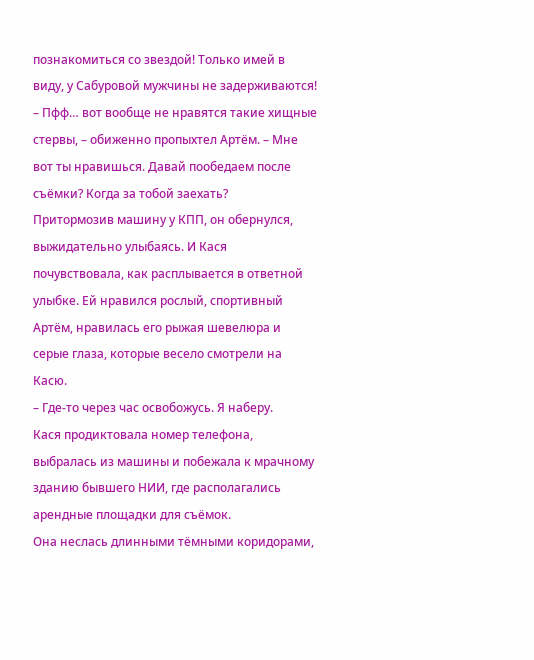познакомиться со звездой! Только имей в виду, у Сабуровой мужчины не задерживаются!
– Пфф… вот вообще не нравятся такие хищные стервы, – обиженно пропыхтел Артём. – Мне вот ты нравишься. Давай пообедаем после съёмки? Когда за тобой заехать?
Притормозив машину у КПП, он обернулся, выжидательно улыбаясь. И Кася почувствовала, как расплывается в ответной улыбке. Ей нравился рослый, спортивный Артём, нравилась его рыжая шевелюра и серые глаза, которые весело смотрели на Касю.
– Где-то через час освобожусь. Я наберу.
Кася продиктовала номер телефона, выбралась из машины и побежала к мрачному зданию бывшего НИИ, где располагались арендные площадки для съёмок.
Она неслась длинными тёмными коридорами,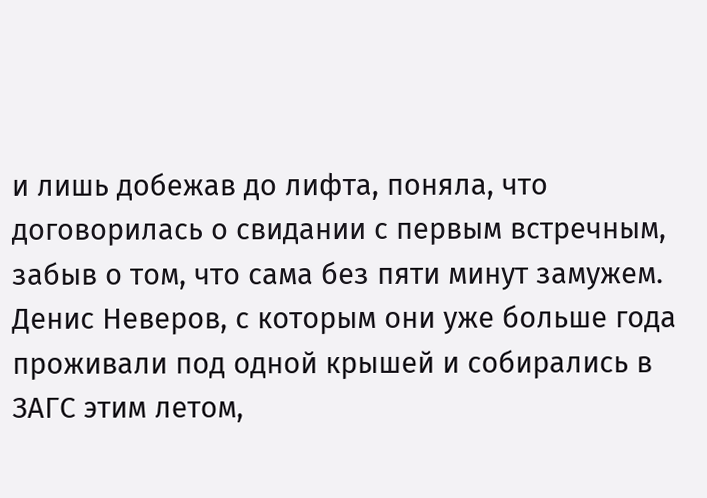и лишь добежав до лифта, поняла, что договорилась о свидании с первым встречным, забыв о том, что сама без пяти минут замужем. Денис Неверов, с которым они уже больше года проживали под одной крышей и собирались в ЗАГС этим летом,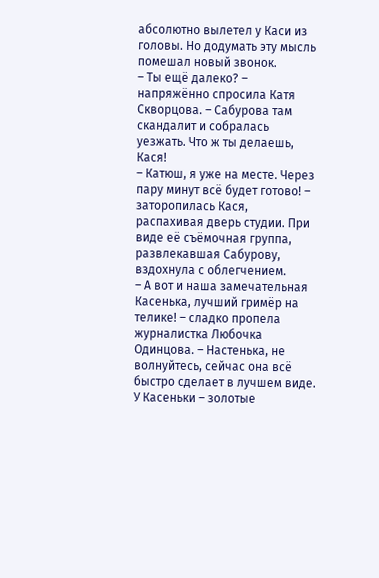абсолютно вылетел у Каси из головы. Но додумать эту мысль помешал новый звонок.
– Ты ещё далеко? – напряжённо спросила Катя Скворцова. – Сабурова там скандалит и собралась уезжать. Что ж ты делаешь, Кася!
– Катюш, я уже на месте. Через пару минут всё будет готово! – заторопилась Кася, распахивая дверь студии. При виде её съёмочная группа, развлекавшая Сабурову, вздохнула с облегчением.
– А вот и наша замечательная Касенька, лучший гримёр на телике! – сладко пропела журналистка Любочка Одинцова. – Настенька, не волнуйтесь, сейчас она всё быстро сделает в лучшем виде. У Касеньки – золотые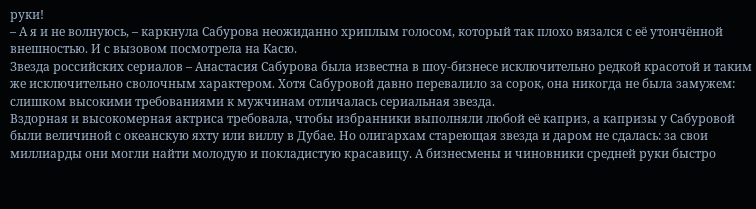руки!
– А я и не волнуюсь, – каркнула Сабурова неожиданно хриплым голосом, который так плохо вязался с её утончённой внешностью. И с вызовом посмотрела на Касю.
Звезда российских сериалов – Анастасия Сабурова была известна в шоу-бизнесе исключительно редкой красотой и таким же исключительно сволочным характером. Хотя Сабуровой давно перевалило за сорок, она никогда не была замужем: слишком высокими требованиями к мужчинам отличалась сериальная звезда.
Вздорная и высокомерная актриса требовала, чтобы избранники выполняли любой её каприз, а капризы у Сабуровой были величиной с океанскую яхту или виллу в Дубае. Но олигархам стареющая звезда и даром не сдалась: за свои миллиарды они могли найти молодую и покладистую красавицу. А бизнесмены и чиновники средней руки быстро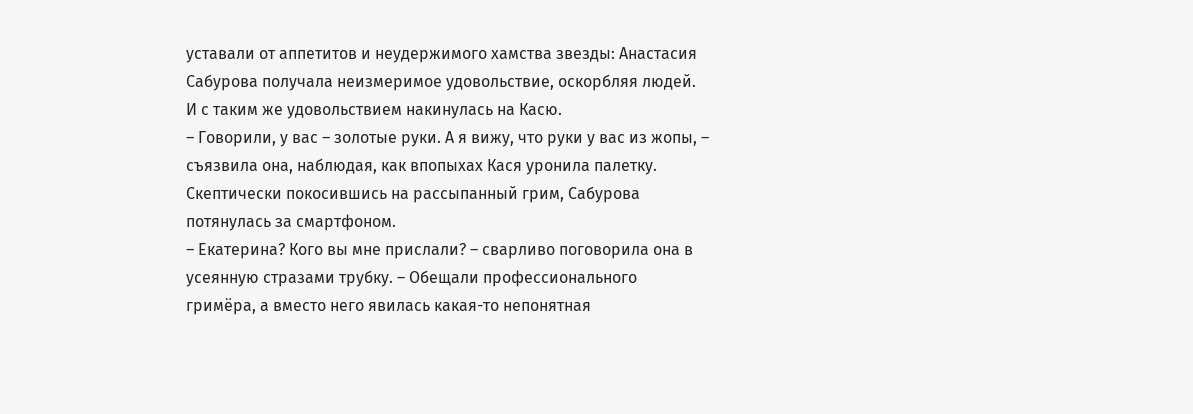уставали от аппетитов и неудержимого хамства звезды: Анастасия Сабурова получала неизмеримое удовольствие, оскорбляя людей. И с таким же удовольствием накинулась на Касю.
– Говорили, у вас – золотые руки. А я вижу, что руки у вас из жопы, – съязвила она, наблюдая, как впопыхах Кася уронила палетку.
Скептически покосившись на рассыпанный грим, Сабурова потянулась за смартфоном.
– Екатерина? Кого вы мне прислали? – сварливо поговорила она в усеянную стразами трубку. – Обещали профессионального гримёра, а вместо него явилась какая-то непонятная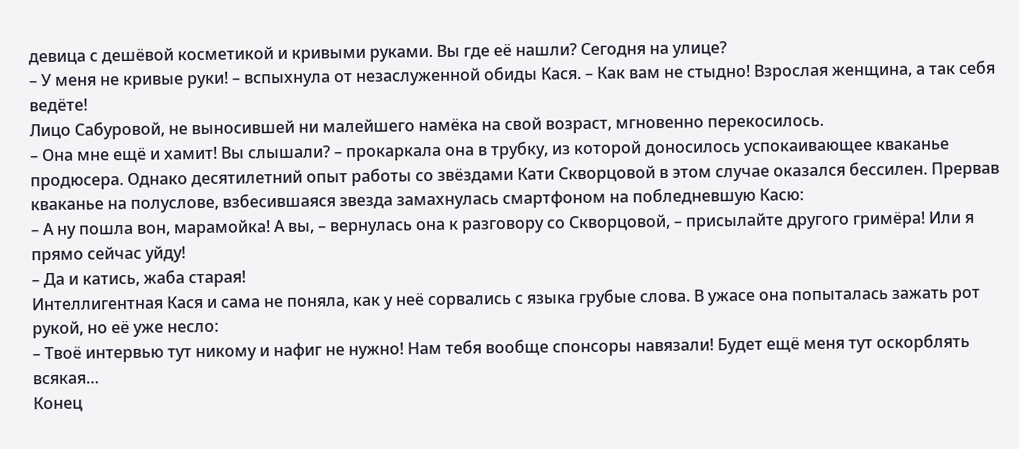девица с дешёвой косметикой и кривыми руками. Вы где её нашли? Сегодня на улице?
– У меня не кривые руки! – вспыхнула от незаслуженной обиды Кася. – Как вам не стыдно! Взрослая женщина, а так себя ведёте!
Лицо Сабуровой, не выносившей ни малейшего намёка на свой возраст, мгновенно перекосилось.
– Она мне ещё и хамит! Вы слышали? – прокаркала она в трубку, из которой доносилось успокаивающее кваканье продюсера. Однако десятилетний опыт работы со звёздами Кати Скворцовой в этом случае оказался бессилен. Прервав кваканье на полуслове, взбесившаяся звезда замахнулась смартфоном на побледневшую Касю:
– А ну пошла вон, марамойка! А вы, – вернулась она к разговору со Скворцовой, – присылайте другого гримёра! Или я прямо сейчас уйду!
– Да и катись, жаба старая!
Интеллигентная Кася и сама не поняла, как у неё сорвались с языка грубые слова. В ужасе она попыталась зажать рот рукой, но её уже несло:
– Твоё интервью тут никому и нафиг не нужно! Нам тебя вообще спонсоры навязали! Будет ещё меня тут оскорблять всякая…
Конец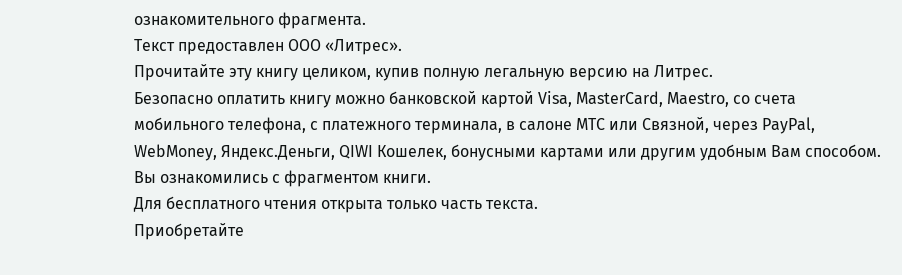ознакомительного фрагмента.
Текст предоставлен ООО «Литрес».
Прочитайте эту книгу целиком, купив полную легальную версию на Литрес.
Безопасно оплатить книгу можно банковской картой Visa, MasterCard, Maestro, со счета мобильного телефона, с платежного терминала, в салоне МТС или Связной, через PayPal, WebMoney, Яндекс.Деньги, QIWI Кошелек, бонусными картами или другим удобным Вам способом.
Вы ознакомились с фрагментом книги.
Для бесплатного чтения открыта только часть текста.
Приобретайте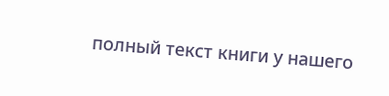полный текст книги у нашего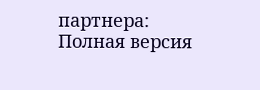партнера:
Полная версия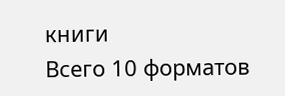книги
Всего 10 форматов